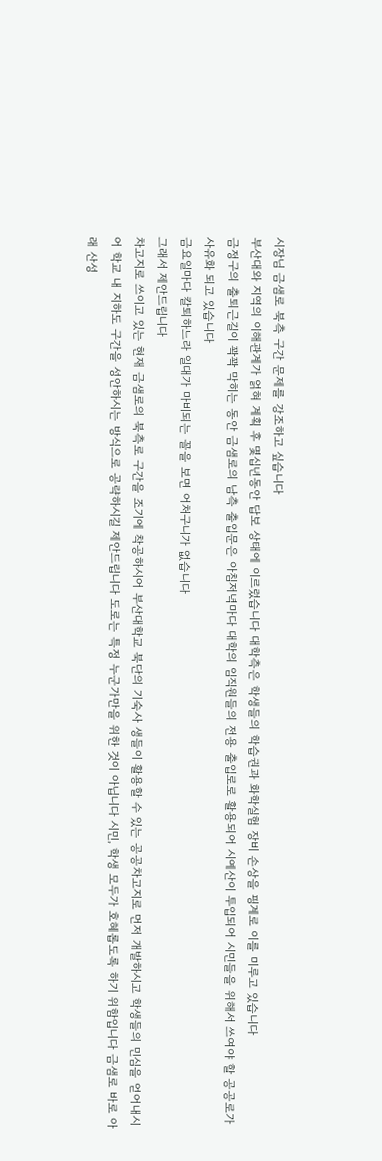시장님 금샘로 북측 구간 문제를 강조하고 싶습니다
부산대와 지역의 이해관계가 얽혀 계획 후 몇십년동안 답보 상태에 이르렀습니다 대학측은 학생들의 학습권과 화학실험 장비 손상을 핑계로 이를 미루고 있습니다
금정구의 출퇴근길이 꽉꽉 막히는 동안 금샘로의 남측 출입문은 아침저녁마다 대학의 임직원들의 전용 출입로로 활용되어 시예산이 투입되어 시민들을 위해서 쓰여야 할 공공로가 사유화 되고 있습니다
금요일마다 칼퇴하느라 일대가 마비되는 꼴을 보면 어처구니가 없습니다
그래서 제안드립니다
차고지로 쓰이고 있는 현재 금샘로의 북측로 구간을 조기에 착공하시어 부산대학교 북단의 기숙사 생들이 활용할 수 있는 공공차고지로 먼저 개발하시고 학생들의 민심을 얻어내시어 학교 내 지하도 구간을 성안하시는 방식으로 공략하시길 제안드립니다 도로는 특정 누군가만을 위한 것이 아닙니다 시민, 학생 모두가 호혜롭도록 하기 위함입니다 금샘로 바로 아래 산성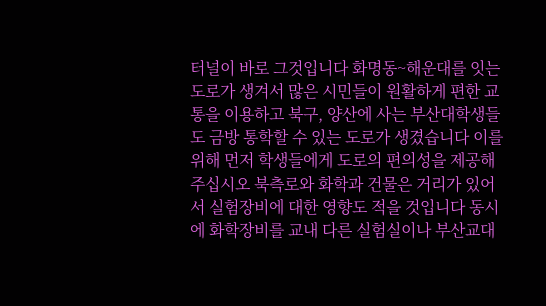터널이 바로 그것입니다 화명동~해운대를 잇는 도로가 생겨서 많은 시민들이 원활하게 편한 교통을 이용하고 북구, 양산에 사는 부산대학생들도 금방 통학할 수 있는 도로가 생겼습니다 이를 위해 먼저 학생들에게 도로의 편의성을 제공해주십시오 북측로와 화학과 건물은 거리가 있어서 실험장비에 대한 영향도 적을 것입니다 동시에 화학장비를 교내 다른 실험실이나 부산교대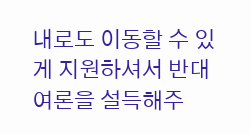내로도 이동할 수 있게 지원하셔서 반대여론을 설득해주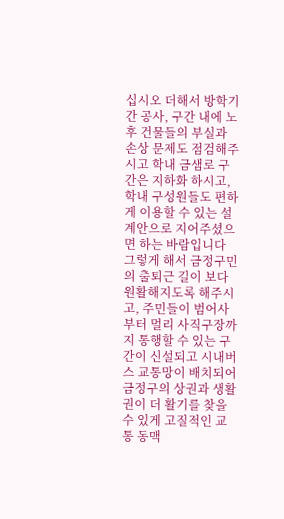십시오 더해서 방학기간 공사, 구간 내에 노후 건물들의 부실과 손상 문제도 점검해주시고 학내 금샘로 구간은 지하화 하시고, 학내 구성원들도 편하게 이용할 수 있는 설계안으로 지어주셨으면 하는 바람입니다 그렇게 해서 금정구민의 출퇴근 길이 보다 원활해지도록 해주시고, 주민들이 범어사부터 멀리 사직구장까지 통행할 수 있는 구간이 신설되고 시내버스 교통망이 배치되어 금정구의 상권과 생활권이 더 활기를 찾을 수 있게 고질적인 교통 동맥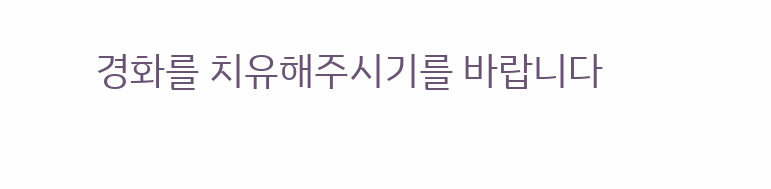경화를 치유해주시기를 바랍니다